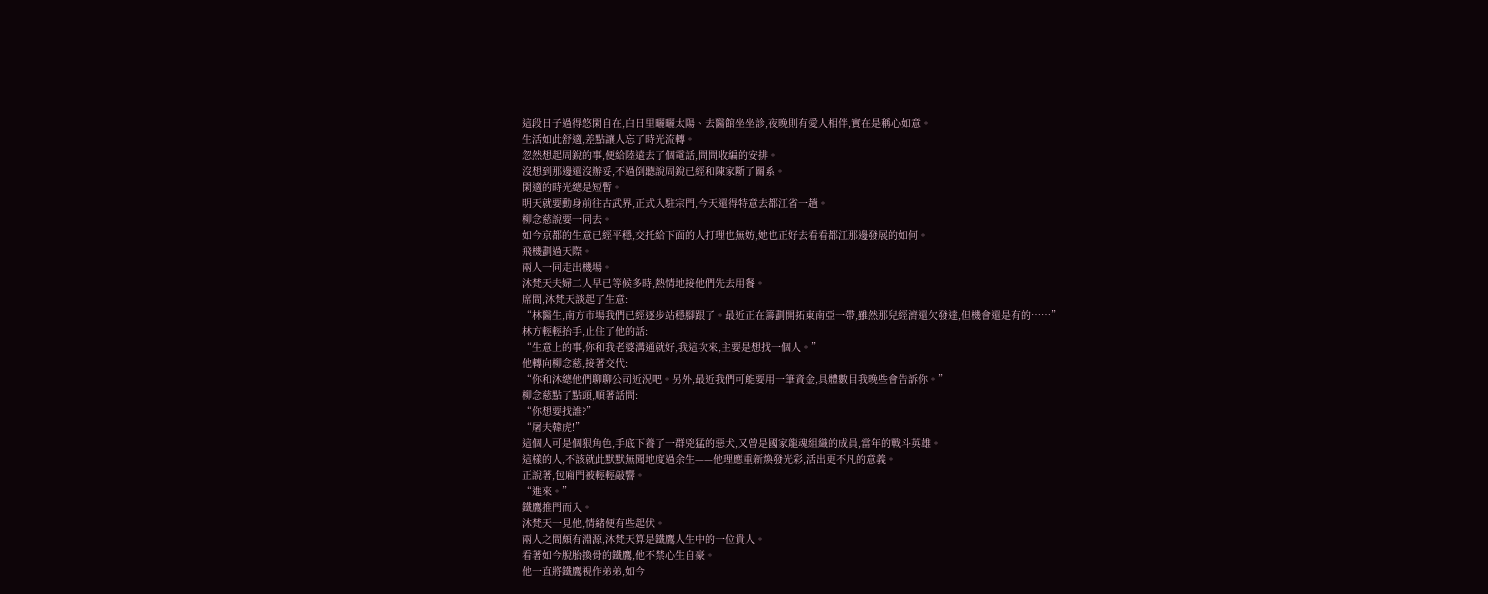這段日子過得悠閑自在,白日里曬曬太陽、去醫館坐坐診,夜晚則有愛人相伴,實在是稱心如意。
生活如此舒適,差點讓人忘了時光流轉。
忽然想起周銳的事,便給陸遠去了個電話,問問收編的安排。
沒想到那邊還沒辦妥,不過倒聽說周銳已經和陳家斷了關系。
閑適的時光總是短暫。
明天就要動身前往古武界,正式入駐宗門,今天還得特意去都江省一趟。
柳念慈說要一同去。
如今京都的生意已經平穩,交托給下面的人打理也無妨,她也正好去看看都江那邊發展的如何。
飛機劃過天際。
兩人一同走出機場。
沐梵天夫婦二人早已等候多時,熱情地接他們先去用餐。
席間,沐梵天談起了生意:
“林醫生,南方市場我們已經逐步站穩腳跟了。最近正在籌劃開拓東南亞一帶,雖然那兒經濟還欠發達,但機會還是有的……”
林方輕輕抬手,止住了他的話:
“生意上的事,你和我老婆溝通就好,我這次來,主要是想找一個人。”
他轉向柳念慈,接著交代:
“你和沐總他們聊聊公司近況吧。另外,最近我們可能要用一筆資金,具體數目我晚些會告訴你。”
柳念慈點了點頭,順著話問:
“你想要找誰?”
“屠夫韓虎!”
這個人可是個狠角色,手底下養了一群兇猛的惡犬,又曾是國家龍魂組織的成員,當年的戰斗英雄。
這樣的人,不該就此默默無聞地度過余生——他理應重新煥發光彩,活出更不凡的意義。
正說著,包廂門被輕輕敲響。
“進來。”
鐵鷹推門而入。
沐梵天一見他,情緒便有些起伏。
兩人之間頗有淵源,沐梵天算是鐵鷹人生中的一位貴人。
看著如今脫胎換骨的鐵鷹,他不禁心生自豪。
他一直將鐵鷹視作弟弟,如今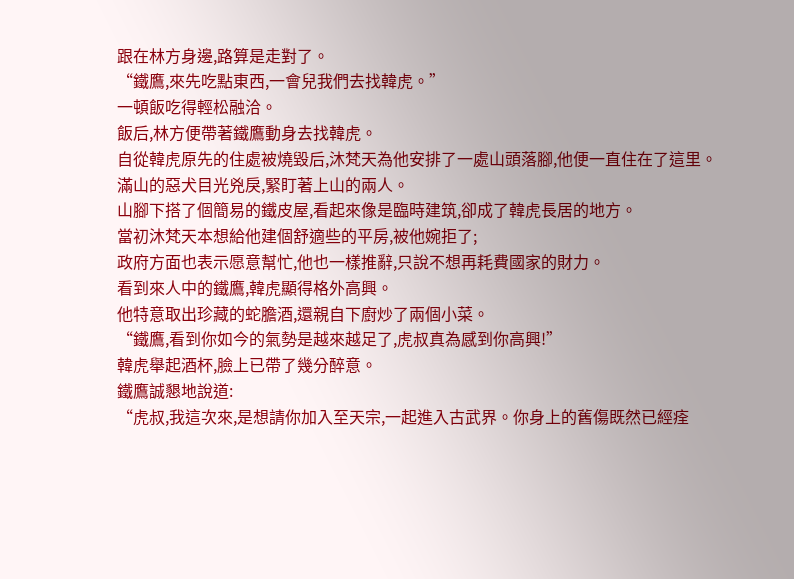跟在林方身邊,路算是走對了。
“鐵鷹,來先吃點東西,一會兒我們去找韓虎。”
一頓飯吃得輕松融洽。
飯后,林方便帶著鐵鷹動身去找韓虎。
自從韓虎原先的住處被燒毀后,沐梵天為他安排了一處山頭落腳,他便一直住在了這里。
滿山的惡犬目光兇戾,緊盯著上山的兩人。
山腳下搭了個簡易的鐵皮屋,看起來像是臨時建筑,卻成了韓虎長居的地方。
當初沐梵天本想給他建個舒適些的平房,被他婉拒了;
政府方面也表示愿意幫忙,他也一樣推辭,只說不想再耗費國家的財力。
看到來人中的鐵鷹,韓虎顯得格外高興。
他特意取出珍藏的蛇膽酒,還親自下廚炒了兩個小菜。
“鐵鷹,看到你如今的氣勢是越來越足了,虎叔真為感到你高興!”
韓虎舉起酒杯,臉上已帶了幾分醉意。
鐵鷹誠懇地說道:
“虎叔,我這次來,是想請你加入至天宗,一起進入古武界。你身上的舊傷既然已經痊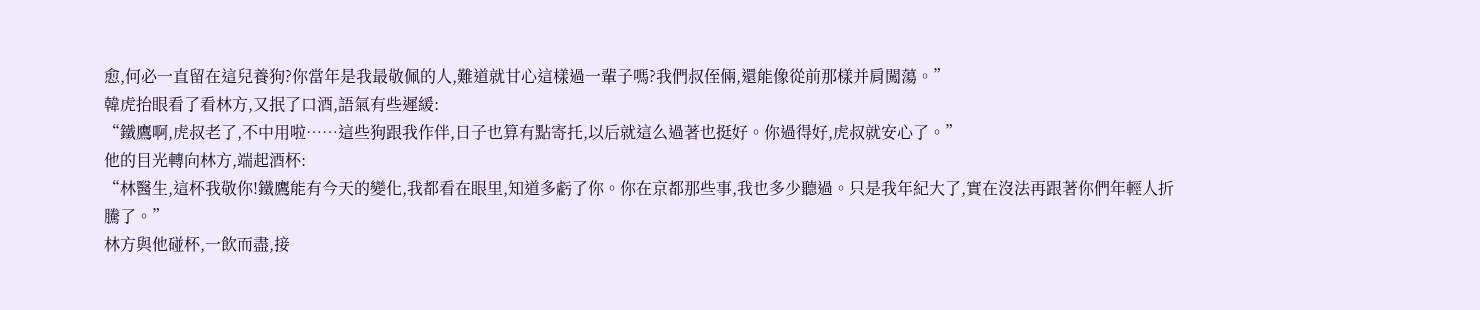愈,何必一直留在這兒養狗?你當年是我最敬佩的人,難道就甘心這樣過一輩子嗎?我們叔侄倆,還能像從前那樣并肩闖蕩。”
韓虎抬眼看了看林方,又抿了口酒,語氣有些遲緩:
“鐵鷹啊,虎叔老了,不中用啦……這些狗跟我作伴,日子也算有點寄托,以后就這么過著也挺好。你過得好,虎叔就安心了。”
他的目光轉向林方,端起酒杯:
“林醫生,這杯我敬你!鐵鷹能有今天的變化,我都看在眼里,知道多虧了你。你在京都那些事,我也多少聽過。只是我年紀大了,實在沒法再跟著你們年輕人折騰了。”
林方與他碰杯,一飲而盡,接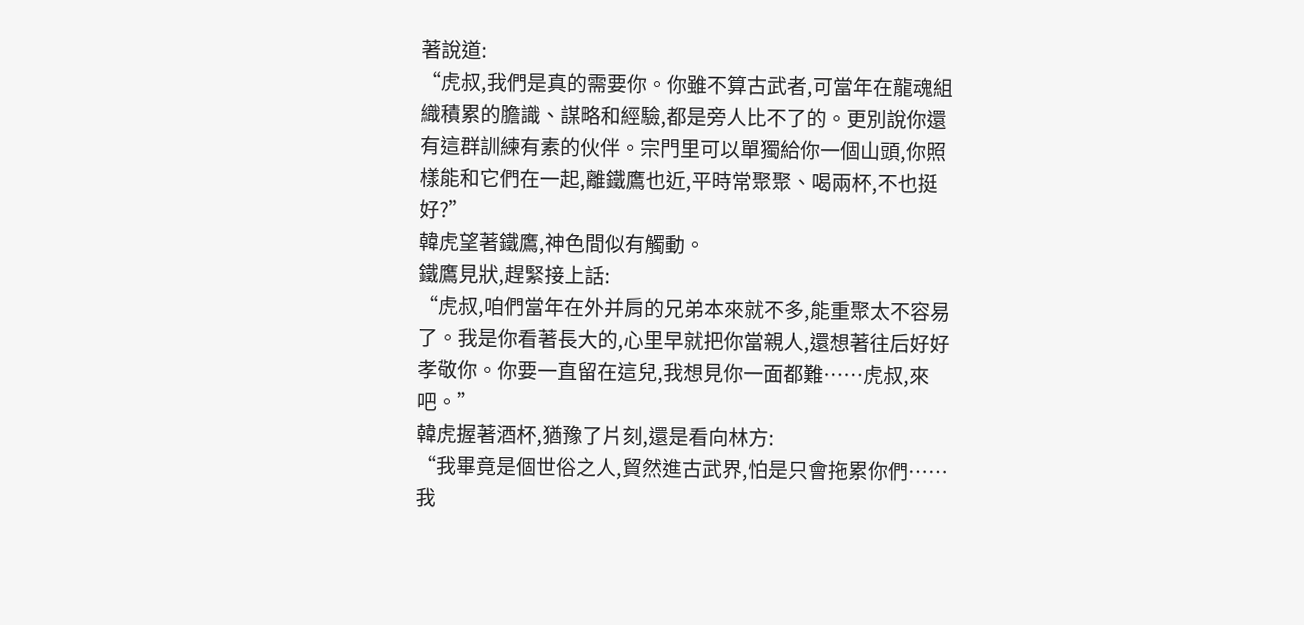著說道:
“虎叔,我們是真的需要你。你雖不算古武者,可當年在龍魂組織積累的膽識、謀略和經驗,都是旁人比不了的。更別說你還有這群訓練有素的伙伴。宗門里可以單獨給你一個山頭,你照樣能和它們在一起,離鐵鷹也近,平時常聚聚、喝兩杯,不也挺好?”
韓虎望著鐵鷹,神色間似有觸動。
鐵鷹見狀,趕緊接上話:
“虎叔,咱們當年在外并肩的兄弟本來就不多,能重聚太不容易了。我是你看著長大的,心里早就把你當親人,還想著往后好好孝敬你。你要一直留在這兒,我想見你一面都難……虎叔,來吧。”
韓虎握著酒杯,猶豫了片刻,還是看向林方:
“我畢竟是個世俗之人,貿然進古武界,怕是只會拖累你們……我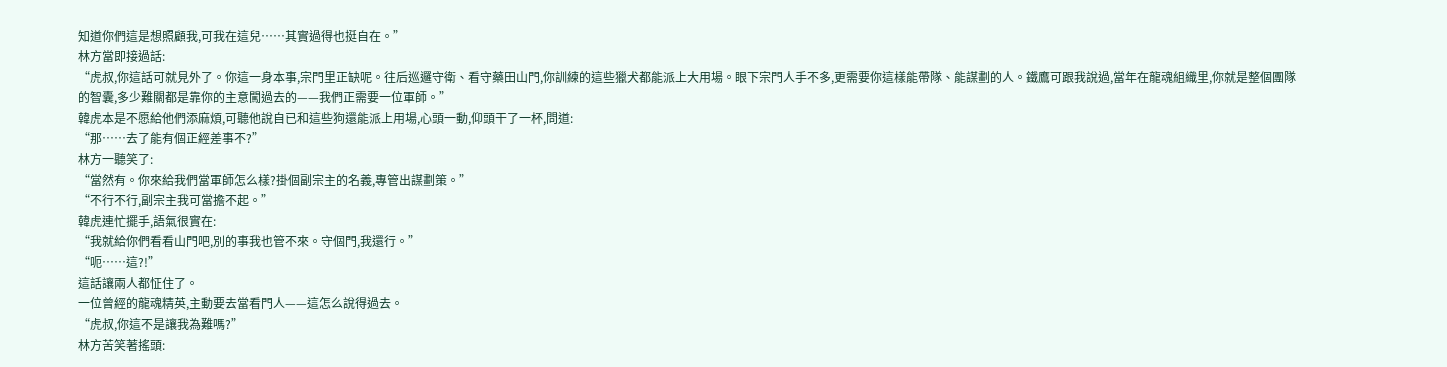知道你們這是想照顧我,可我在這兒……其實過得也挺自在。”
林方當即接過話:
“虎叔,你這話可就見外了。你這一身本事,宗門里正缺呢。往后巡邏守衛、看守藥田山門,你訓練的這些獵犬都能派上大用場。眼下宗門人手不多,更需要你這樣能帶隊、能謀劃的人。鐵鷹可跟我說過,當年在龍魂組織里,你就是整個團隊的智囊,多少難關都是靠你的主意闖過去的——我們正需要一位軍師。”
韓虎本是不愿給他們添麻煩,可聽他說自已和這些狗還能派上用場,心頭一動,仰頭干了一杯,問道:
“那……去了能有個正經差事不?”
林方一聽笑了:
“當然有。你來給我們當軍師怎么樣?掛個副宗主的名義,專管出謀劃策。”
“不行不行,副宗主我可當擔不起。”
韓虎連忙擺手,語氣很實在:
“我就給你們看看山門吧,別的事我也管不來。守個門,我還行。”
“呃……這?!”
這話讓兩人都怔住了。
一位曾經的龍魂精英,主動要去當看門人——這怎么說得過去。
“虎叔,你這不是讓我為難嗎?”
林方苦笑著搖頭: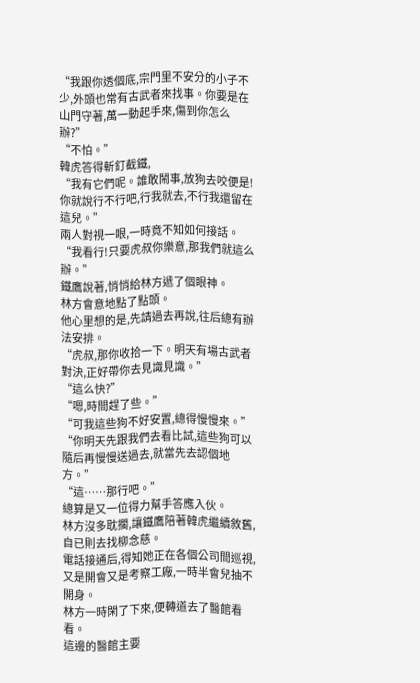“我跟你透個底,宗門里不安分的小子不少,外頭也常有古武者來找事。你要是在山門守著,萬一動起手來,傷到你怎么辦?”
“不怕。”
韓虎答得斬釘截鐵,
“我有它們呢。誰敢鬧事,放狗去咬便是!你就說行不行吧,行我就去,不行我還留在這兒。”
兩人對視一眼,一時竟不知如何接話。
“我看行!只要虎叔你樂意,那我們就這么辦。”
鐵鷹說著,悄悄給林方遞了個眼神。
林方會意地點了點頭。
他心里想的是,先請過去再說,往后總有辦法安排。
“虎叔,那你收拾一下。明天有場古武者對決,正好帶你去見識見識。”
“這么快?”
“嗯,時間趕了些。”
“可我這些狗不好安置,總得慢慢來。”
“你明天先跟我們去看比試,這些狗可以隨后再慢慢送過去,就當先去認個地方。”
“這……那行吧。”
總算是又一位得力幫手答應入伙。
林方沒多耽擱,讓鐵鷹陪著韓虎繼續敘舊,自已則去找柳念慈。
電話接通后,得知她正在各個公司間巡視,又是開會又是考察工廠,一時半會兒抽不開身。
林方一時閑了下來,便轉道去了醫館看看。
這邊的醫館主要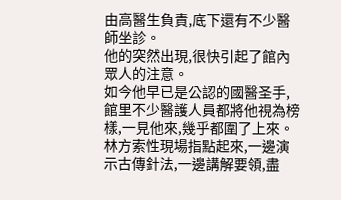由高醫生負責,底下還有不少醫師坐診。
他的突然出現,很快引起了館內眾人的注意。
如今他早已是公認的國醫圣手,館里不少醫護人員都將他視為榜樣,一見他來,幾乎都圍了上來。
林方索性現場指點起來,一邊演示古傳針法,一邊講解要領,盡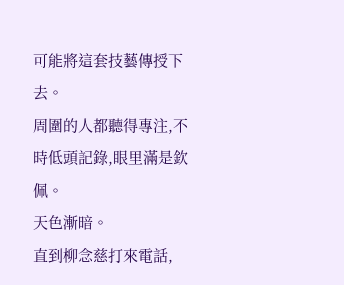可能將這套技藝傳授下去。
周圍的人都聽得專注,不時低頭記錄,眼里滿是欽佩。
天色漸暗。
直到柳念慈打來電話,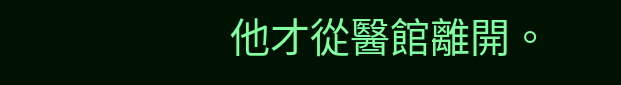他才從醫館離開。